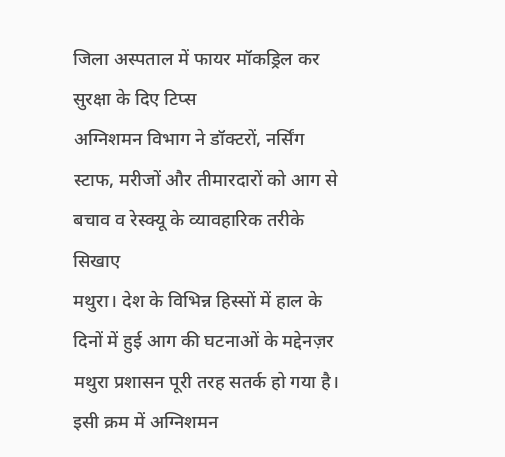जिला अस्पताल में फायर मॉकड्रिल कर सुरक्षा के दिए टिप्स
अग्निशमन विभाग ने डॉक्टरों, नर्सिंग स्टाफ, मरीजों और तीमारदारों को आग से बचाव व रेस्क्यू के व्यावहारिक तरीके सिखाए
मथुरा। देश के विभिन्न हिस्सों में हाल के दिनों में हुई आग की घटनाओं के मद्देनज़र मथुरा प्रशासन पूरी तरह सतर्क हो गया है। इसी क्रम में अग्निशमन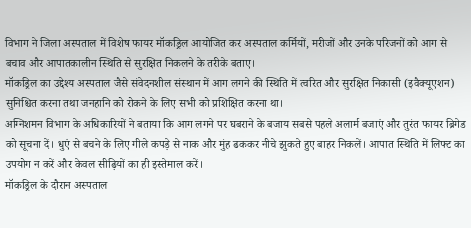विभाग ने जिला अस्पताल में विशेष फायर मॉकड्रिल आयोजित कर अस्पताल कर्मियों, मरीजों और उनके परिजनों को आग से बचाव और आपातकालीन स्थिति से सुरक्षित निकलने के तरीके बताए।
मॉकड्रिल का उद्देश्य अस्पताल जैसे संवेदनशील संस्थान में आग लगने की स्थिति में त्वरित और सुरक्षित निकासी (इवैक्यूएशन) सुनिश्चित करना तथा जनहानि को रोकने के लिए सभी को प्रशिक्षित करना था।
अग्निशमन विभाग के अधिकारियों ने बताया कि आग लगने पर घबराने के बजाय सबसे पहले अलार्म बजाएं और तुरंत फायर ब्रिगेड को सूचना दें। धुएं से बचने के लिए गीले कपड़े से नाक और मुंह ढककर नीचे झुकते हुए बाहर निकलें। आपात स्थिति में लिफ्ट का उपयोग न करें और केवल सीढ़ियों का ही इस्तेमाल करें।
मॉकड्रिल के दौरान अस्पताल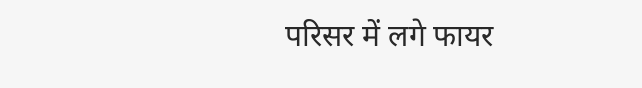परिसर में लगे फायर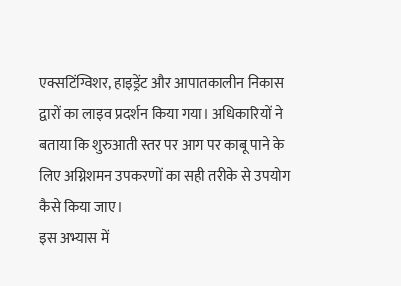एक्सटिंग्विशर, हाइड्रेंट और आपातकालीन निकास द्वारों का लाइव प्रदर्शन किया गया। अधिकारियों ने बताया कि शुरुआती स्तर पर आग पर काबू पाने के लिए अग्निशमन उपकरणों का सही तरीके से उपयोग कैसे किया जाए।
इस अभ्यास में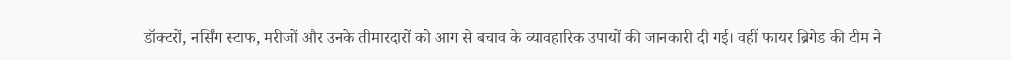डॉक्टरों, नर्सिंग स्टाफ, मरीजों और उनके तीमारदारों को आग से बचाव के व्यावहारिक उपायों की जानकारी दी गई। वहीं फायर ब्रिगेड की टीम ने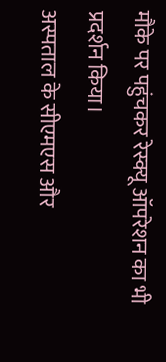मौके पर पहुंचकर रेस्क्यू ऑपरेशन का भी प्रदर्शन किया।
अस्पताल के सीएमएस और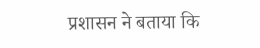प्रशासन ने बताया कि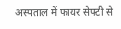अस्पताल में फायर सेफ्टी से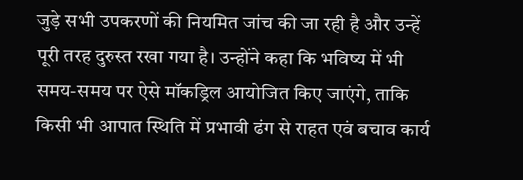जुड़े सभी उपकरणों की नियमित जांच की जा रही है और उन्हें पूरी तरह दुरुस्त रखा गया है। उन्होंने कहा कि भविष्य में भी समय-समय पर ऐसे मॉकड्रिल आयोजित किए जाएंगे, ताकि किसी भी आपात स्थिति में प्रभावी ढंग से राहत एवं बचाव कार्य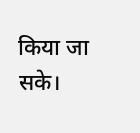किया जा सके।